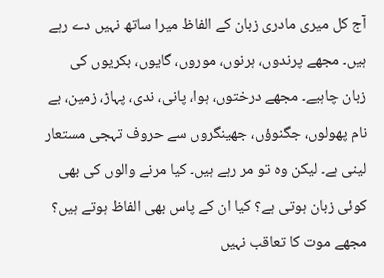آج کل میری مادری زبان کے الفاظ میرا ساتھ نہیں دے رہے ہیں۔ مجھے پرندوں، ہرنوں، موروں، گایوں، بکریوں کی زبان چاہیے۔ مجھے درختوں، ہوا، پانی، ندی، پہاڑ، زمین، بے نام پھولوں، جگنوؤں، جھینگروں سے حروف تہجی مستعار لینی ہے۔ لیکن وہ تو مر رہے ہیں۔ کیا مرنے والوں کی بھی کوئی زبان ہوتی ہے؟ کیا ان کے پاس بھی الفاظ ہوتے ہیں؟ مجھے موت کا تعاقب نہیں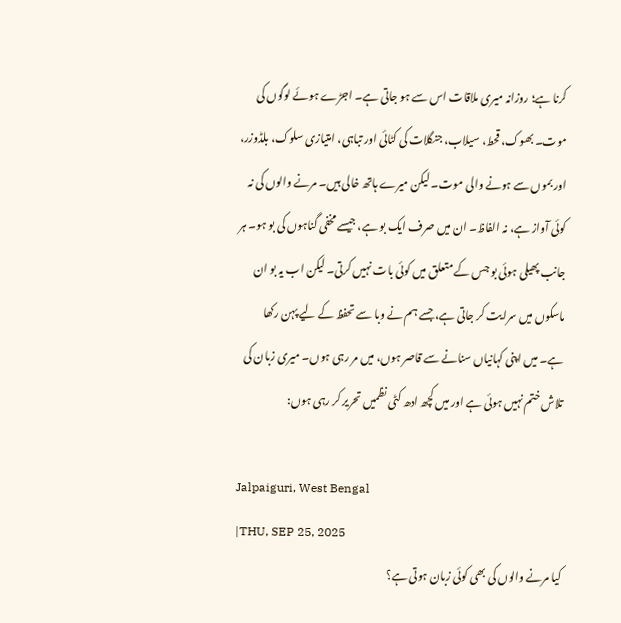کرنا ہے؛ روزانہ میری ملاقات اس سے ہو جاتی ہے۔ اجڑے ہوئے لوگوں کی موت۔ بھوک، قحط، سیلاب، جنگلات کی کٹائی اور تباہی، امتیازی سلوک، بلڈوزر، اور بموں سے ہونے والی موت۔ لیکن میرے ہاتھ خالی ہیں۔ مرنے والوں کی نہ کوئی آواز ہے، نہ الفاظ۔ ان میں صرف ایک بو ہے، جیسے مخفی گناہوں کی بو ہو۔ ہر جانب پھیلی ہوئی بو جس کے متعلق میں کوئی بات نہیں کرتی۔ لیکن اب یہ بو ان ماسکوں میں سرایت کر جاتی ہے، جسے ہم نے وبا سے تحفظ کے لیے پہن رکھا ہے۔ میں اپنی کہانیاں سنانے سے قاصر ہوں، میں مر رہی ہوں۔ میری زبان کی تلاش ختم نہیں ہوئی ہے اور میں کچھ ادھ کٹی نظمیں تحریر کر رہی ہوں:

Jalpaiguri, West Bengal
|THU, SEP 25, 2025
کیا مرنے والوں کی بھی کوئی زبان ہوتی ہے؟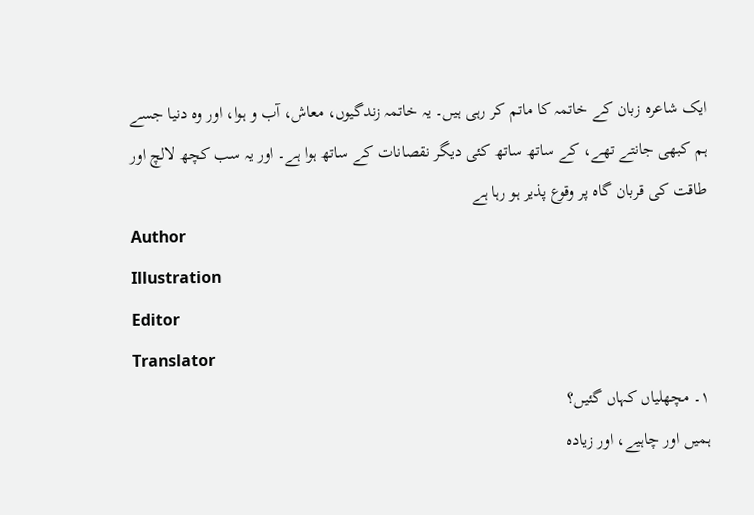ایک شاعرہ زبان کے خاتمہ کا ماتم کر رہی ہیں۔ یہ خاتمہ زندگیوں، معاش، آب و ہوا، اور وہ دنیا جسے ہم کبھی جانتے تھے، کے ساتھ ساتھ کئی دیگر نقصانات کے ساتھ ہوا ہے۔ اور یہ سب کچھ لالچ اور طاقت کی قربان گاہ پر وقوع پذیر ہو رہا ہے
Author
Illustration
Editor
Translator
۱۔ مچھلیاں کہاں گئیں؟
ہمیں اور چاہیے، اور زیادہ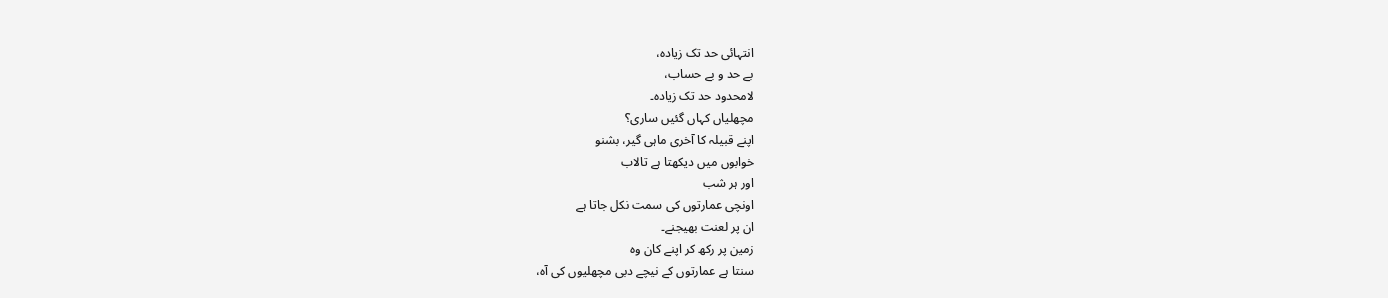انتہائی حد تک زیادہ،
بے حد و بے حساب،
لامحدود حد تک زیادہ۔
مچھلیاں کہاں گئیں ساری؟
اپنے قبیلہ کا آخری ماہی گیر، بشنو
خوابوں میں دیکھتا ہے تالاب
اور ہر شب
اونچی عمارتوں کی سمت نکل جاتا ہے
ان پر لعنت بھیجنے۔
زمین پر رکھ کر اپنے کان وہ
سنتا ہے عمارتوں کے نیچے دبی مچھلیوں کی آہ،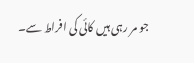جو مر رہی ہیں کائی کی افراط سے۔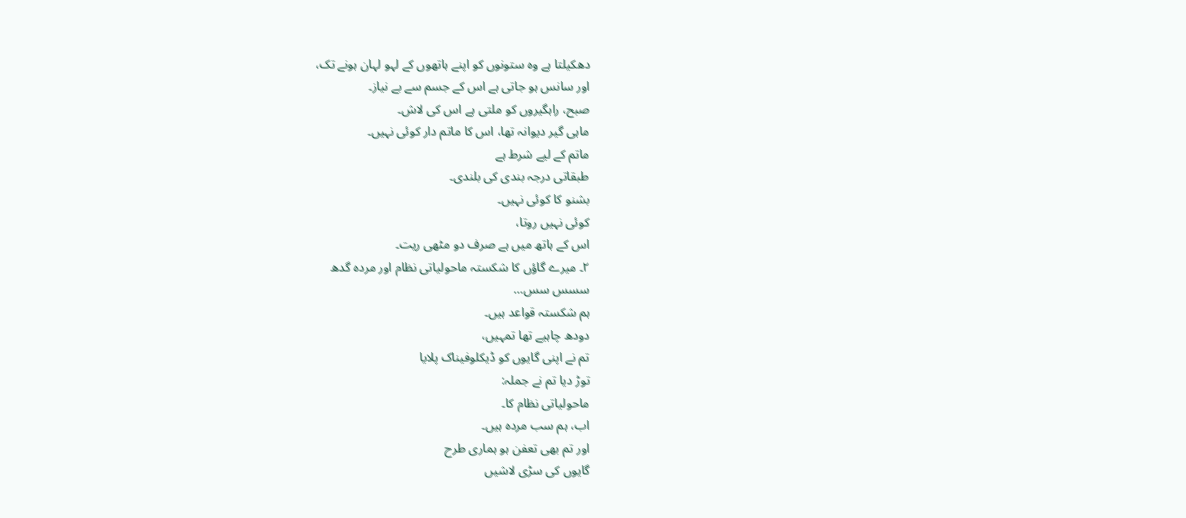دھکیلتا ہے وہ ستونوں کو اپنے ہاتھوں کے لہو لہان ہونے تک،
اور سانس ہو جاتی ہے اس کے جسم سے بے نیاز۔
صبح، راہگیروں کو ملتی ہے اس کی لاش۔
ماہی گیر دیوانہ تھا، اس کا ماتم دار کوئی نہیں۔
ماتم کے لیے شرط ہے
طبقاتی درجہ بندی کی بلندی۔
بشنو کا کوئی نہیں۔
کوئی نہیں روتا،
اس کے ہاتھ میں ہے صرف دو مٹھی ریت۔
۲۔ میرے گاؤں کا شکستہ ماحولیاتی نظام اور مردہ گدھ
سسس سس…
ہم شکستہ قواعد ہیں۔
دودھ چاہیے تھا تمہیں،
تم نے اپنی گایوں کو ڈیکلوفیناک پلایا
توڑ دیا تم نے جملہ:
ماحولیاتی نظام کا۔
اب، ہم سب مردہ ہیں۔
اور تم بھی تعفن ہو ہماری طرح
گایوں کی سڑی لاشیں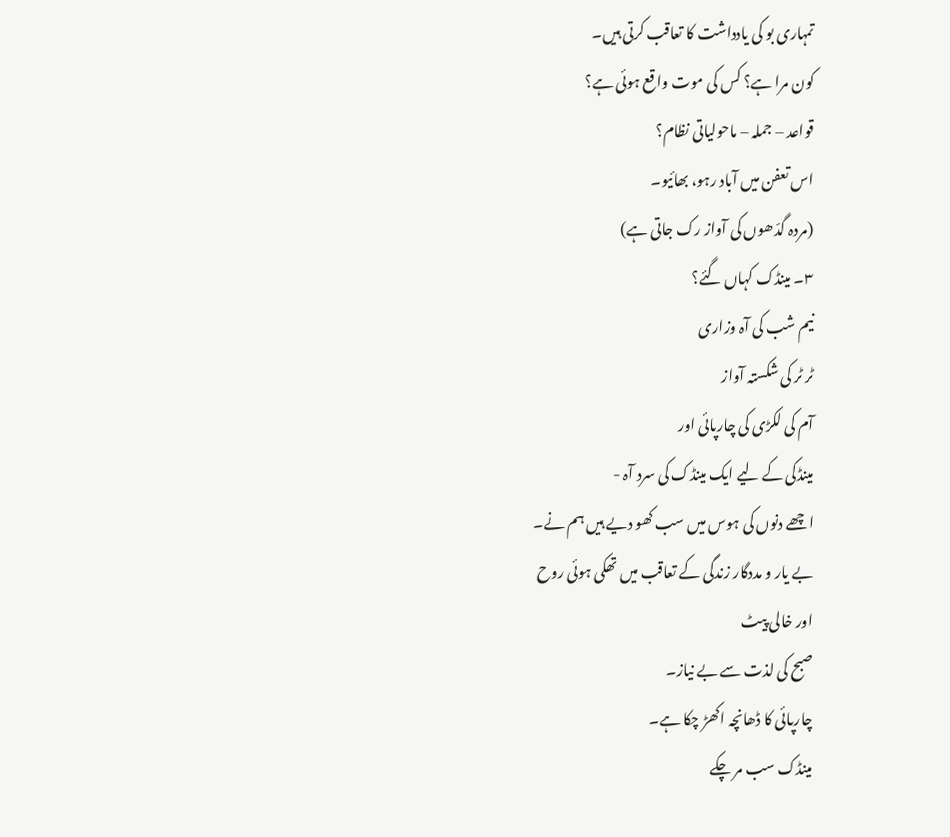تمہاری بو کی یادداشت کا تعاقب کرتی ہیں۔
کون مرا ہے؟ کس کی موت واقع ہوئی ہے؟
قواعد – جملہ – ماحولیاتی نظام؟
اس تعفن میں آباد رہو، بھائیو۔
(مردہ گدّھوں کی آواز رک جاتی ہے)
۳۔ مینڈک کہاں گئے؟
نیم شب کی آہ وزاری
ٹر ٹر کی شکستہ آواز
آم کی لکڑی کی چارپائی اور
مینڈکی کے لیے ایک مینڈک کی سرد آہ -
اچھے دنوں کی ہوس میں سب کھو دیے ہیں ہم نے۔
بے یار و مددگار زندگی کے تعاقب میں تھکی ہوئی روح
اور خالی پیٹ
صبح کی لذت سے بے نیاز۔
چارپائی کا ڈھانچہ اکھڑ چکا ہے۔
مینڈک سب مر چکے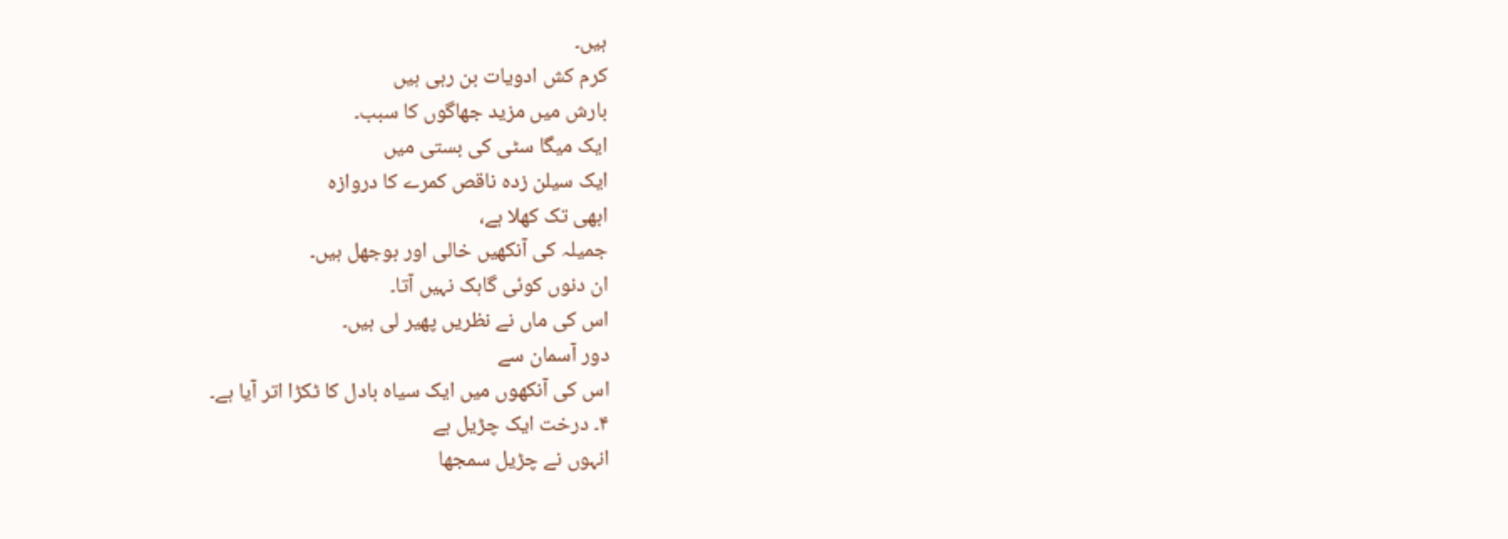ہیں۔
کرم کش ادویات بن رہی ہیں
بارش میں مزید جھاگوں کا سبب۔
ایک میگا سٹی کی بستی میں
ایک سیلن زدہ ناقص کمرے کا دروازہ
ابھی تک کھلا ہے،
جمیلہ کی آنکھیں خالی اور بوجھل ہیں۔
ان دنوں کوئی گاہک نہیں آتا۔
اس کی ماں نے نظریں پھیر لی ہیں۔
دور آسمان سے
اس کی آنکھوں میں ایک سیاہ بادل کا ٹکڑا اتر آیا ہے۔
۴۔ درخت ایک چڑیل ہے
انہوں نے چڑیل سمجھا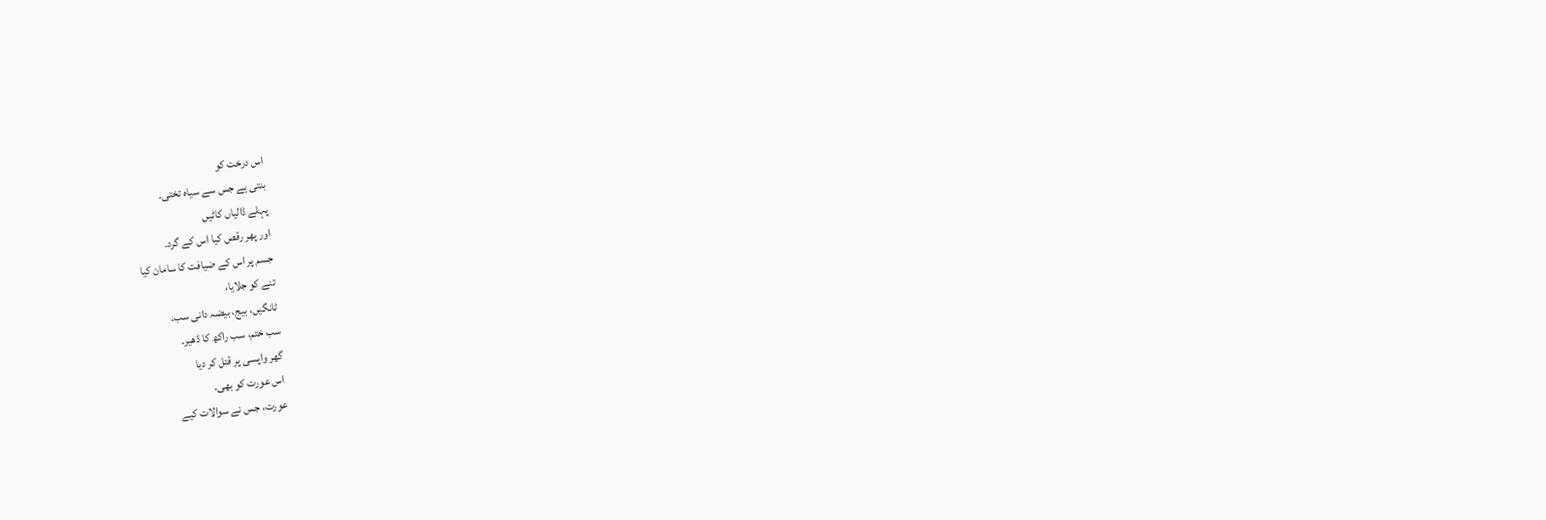اس درخت کو
بنتی ہے جس سے سیاہ تختی۔
پہلے ڈالیاں کاٹیں
اور پھر رقص کیا اس کے گرد۔
جسم پر اس کے ضیافت کا سامان کیا
تنے کو جلایا،
ٹانگیں، بیج، بیضہ دانی سب۔
سب ختم، سب راکھ کا ڈھیر۔
گھر واپسی پر قتل کر دیا
اس عورت کو بھی۔
عورت، جس نے سوالات کیے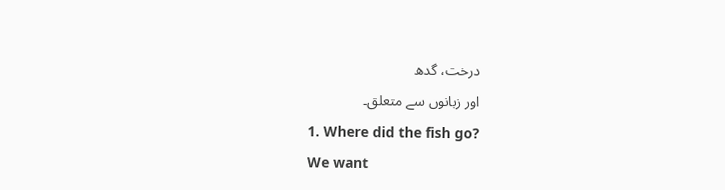درخت، گدھ
اور زبانوں سے متعلق۔
1. Where did the fish go?
We want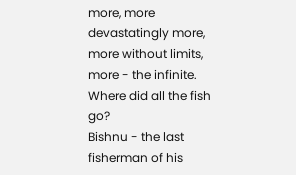more, more
devastatingly more,
more without limits,
more - the infinite.
Where did all the fish go?
Bishnu - the last fisherman of his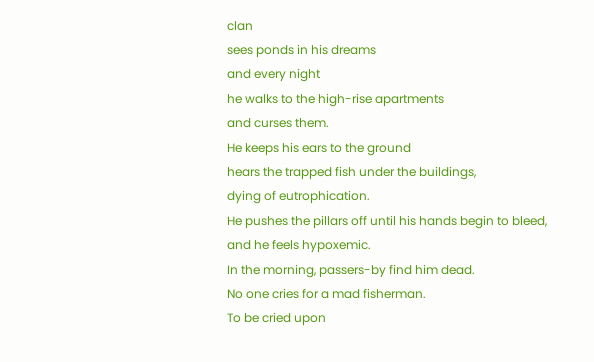clan
sees ponds in his dreams
and every night
he walks to the high-rise apartments
and curses them.
He keeps his ears to the ground
hears the trapped fish under the buildings,
dying of eutrophication.
He pushes the pillars off until his hands begin to bleed,
and he feels hypoxemic.
In the morning, passers-by find him dead.
No one cries for a mad fisherman.
To be cried upon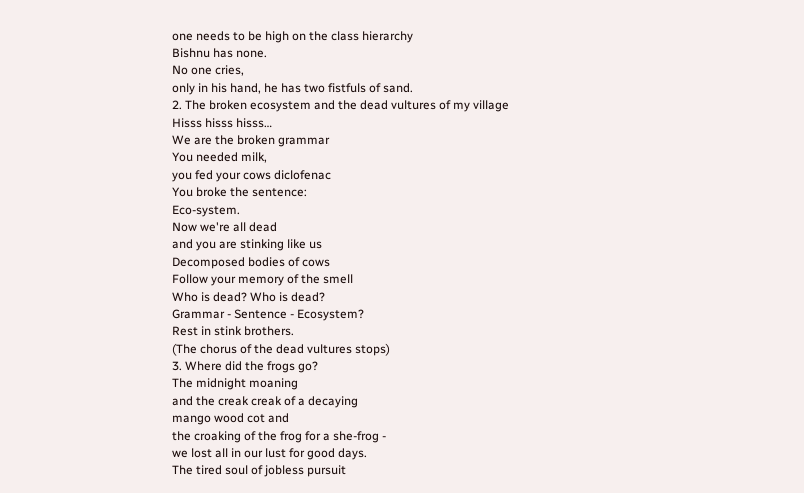one needs to be high on the class hierarchy
Bishnu has none.
No one cries,
only in his hand, he has two fistfuls of sand.
2. The broken ecosystem and the dead vultures of my village
Hisss hisss hisss…
We are the broken grammar
You needed milk,
you fed your cows diclofenac
You broke the sentence:
Eco-system.
Now we're all dead
and you are stinking like us
Decomposed bodies of cows
Follow your memory of the smell
Who is dead? Who is dead?
Grammar - Sentence - Ecosystem?
Rest in stink brothers.
(The chorus of the dead vultures stops)
3. Where did the frogs go?
The midnight moaning
and the creak creak of a decaying
mango wood cot and
the croaking of the frog for a she-frog -
we lost all in our lust for good days.
The tired soul of jobless pursuit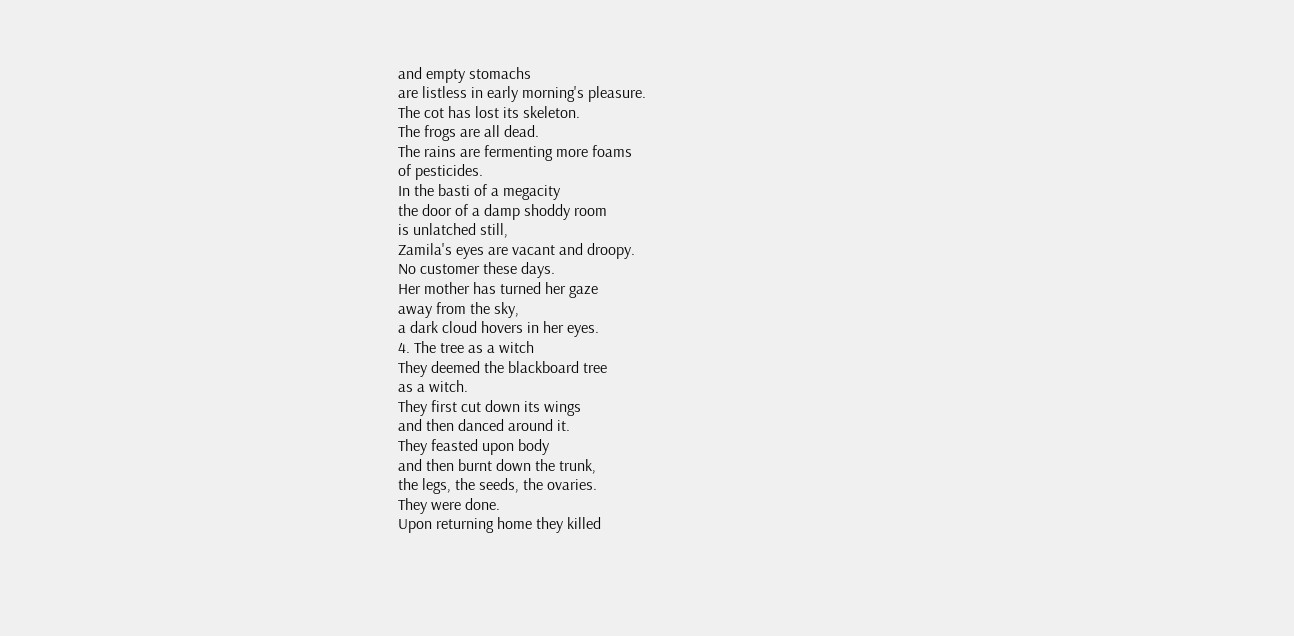and empty stomachs
are listless in early morning's pleasure.
The cot has lost its skeleton.
The frogs are all dead.
The rains are fermenting more foams
of pesticides.
In the basti of a megacity
the door of a damp shoddy room
is unlatched still,
Zamila's eyes are vacant and droopy.
No customer these days.
Her mother has turned her gaze
away from the sky,
a dark cloud hovers in her eyes.
4. The tree as a witch
They deemed the blackboard tree
as a witch.
They first cut down its wings
and then danced around it.
They feasted upon body
and then burnt down the trunk,
the legs, the seeds, the ovaries.
They were done.
Upon returning home they killed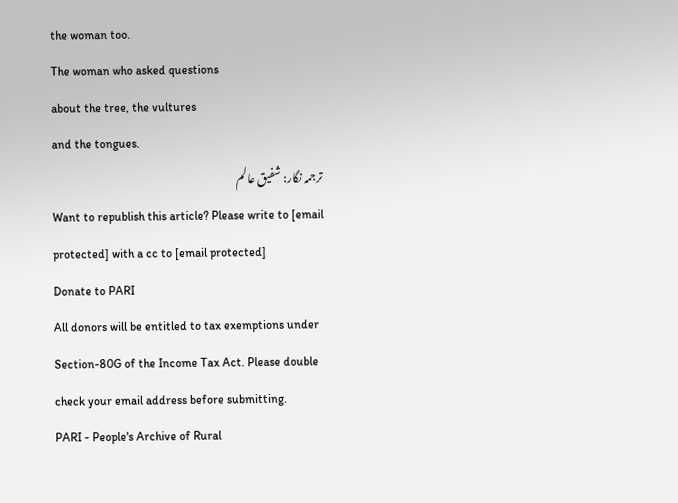the woman too.
The woman who asked questions
about the tree, the vultures
and the tongues.
ترجمہ نگار: شفیق عالم
Want to republish this article? Please write to [email protected] with a cc to [email protected]
Donate to PARI
All donors will be entitled to tax exemptions under Section-80G of the Income Tax Act. Please double check your email address before submitting.
PARI - People's Archive of Rural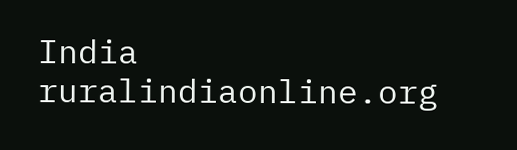India
ruralindiaonline.org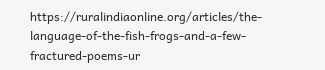https://ruralindiaonline.org/articles/the-language-of-the-fish-frogs-and-a-few-fractured-poems-ur